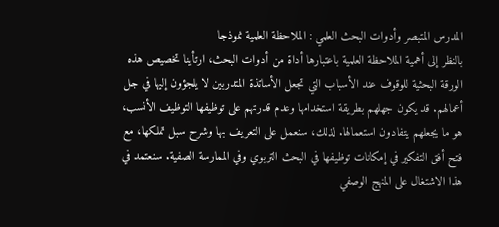المدرس المتبصر وأدوات البحث العلمي : الملاحظة العلمية نموذجا
بالنظر إلى أهمية الملاحظة العلمية باعتبارها أداة من أدوات البحث، ارتأينا تخصيص هذه الورقة البحثية للوقوف عند الأسباب التي تجعل الأساتذة المتدربين لا يلجؤون إليها في جل أعمالهم. قد يكون جهلهم بطريقة استخدامها وعدم قدرتهم على توظيفها التوظيف الأنسب، هو ما يجعلهم يتفادون استعمالها. لذلك، سنعمل على التعريف بها وشرح سبل تملكها، مع فتح أفق التفكير في إمكانات توظيفها في البحث التربوي وفي الممارسة الصفية. سنعتمد في هذا الاشتغال على المنهج الوصفي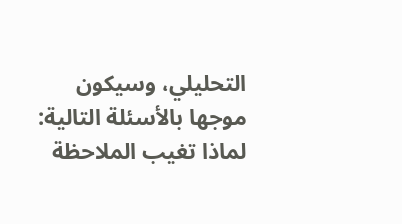التحليلي، وسيكون موجها بالأسئلة التالية: لماذا تغيب الملاحظة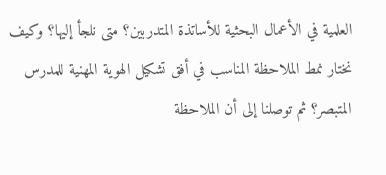العلمية في الأعمال البحثية للأساتذة المتدربين؟ متى نلجأ إليها؟ وكيف نختار نمط الملاحظة المناسب في أفق تشكيل الهوية المهنية للمدرس المتبصر؟ ثم توصلنا إلى أن الملاحظة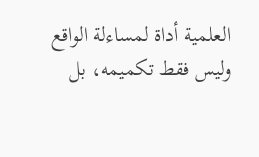العلمية أداة لمساءلة الواقع وليس فقط تكميمه، بل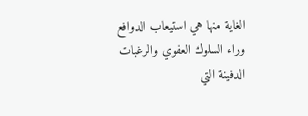الغاية منها هي استيعاب الدوافع وراء السلوك العفوي والرغبات الدفينة التي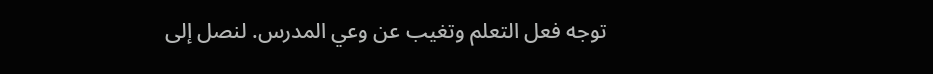توجه فعل التعلم وتغيب عن وعي المدرس. لنصل إلى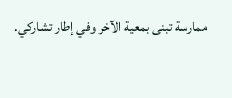ممارسة تبنى بمعية الآخر وفي إطار تشاركي.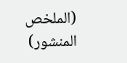(الملخص المنشور)